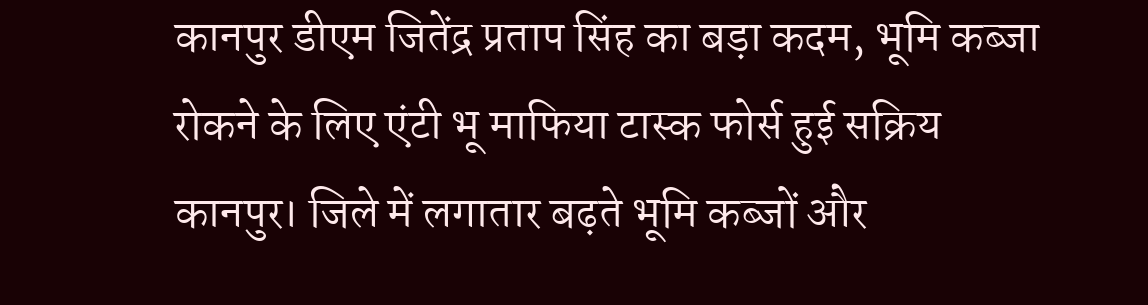कानपुर डीएम जितेंद्र प्रताप सिंह का बड़ा कदम, भूमि कब्जा रोकने के लिए एंटी भू माफिया टास्क फोर्स हुई सक्रिय
कानपुर। जिले में लगातार बढ़ते भूमि कब्जों और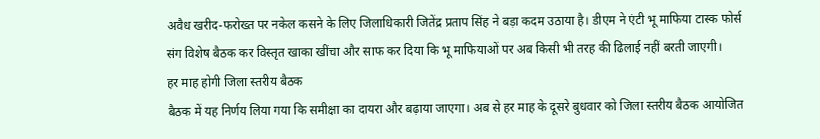अवैध खरीद-फरोख्त पर नकेल कसने के लिए जिलाधिकारी जितेंद्र प्रताप सिंह ने बड़ा कदम उठाया है। डीएम ने एंटी भू माफिया टास्क फोर्स संग विशेष बैठक कर विस्तृत खाका खींचा और साफ कर दिया कि भू माफियाओं पर अब किसी भी तरह की ढिलाई नहीं बरती जाएगी।
हर माह होगी जिला स्तरीय बैठक
बैठक में यह निर्णय लिया गया कि समीक्षा का दायरा और बढ़ाया जाएगा। अब से हर माह के दूसरे बुधवार को जिला स्तरीय बैठक आयोजित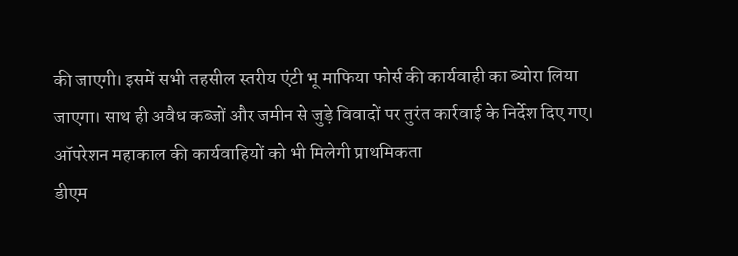की जाएगी। इसमें सभी तहसील स्तरीय एंटी भू माफिया फोर्स की कार्यवाही का ब्योरा लिया जाएगा। साथ ही अवैध कब्जों और जमीन से जुड़े विवादों पर तुरंत कार्रवाई के निर्देश दिए गए।
ऑपरेशन महाकाल की कार्यवाहियों को भी मिलेगी प्राथमिकता
डीएम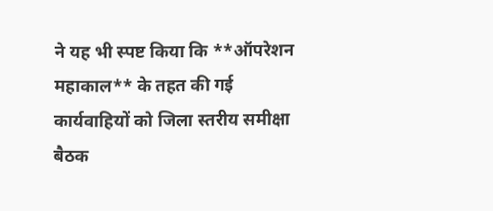ने यह भी स्पष्ट किया कि **ऑपरेशन महाकाल** के तहत की गई कार्यवाहियों को जिला स्तरीय समीक्षा बैठक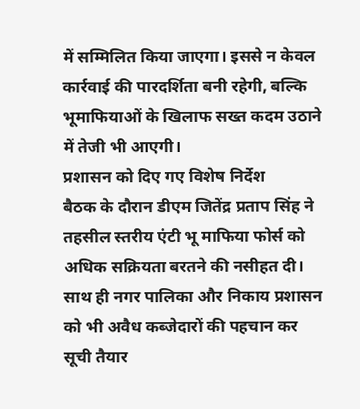में सम्मिलित किया जाएगा। इससे न केवल कार्रवाई की पारदर्शिता बनी रहेगी, बल्कि भूमाफियाओं के खिलाफ सख्त कदम उठाने में तेजी भी आएगी।
प्रशासन को दिए गए विशेष निर्देश
बैठक के दौरान डीएम जितेंद्र प्रताप सिंह ने तहसील स्तरीय एंटी भू माफिया फोर्स को अधिक सक्रियता बरतने की नसीहत दी। साथ ही नगर पालिका और निकाय प्रशासन को भी अवैध कब्जेदारों की पहचान कर सूची तैयार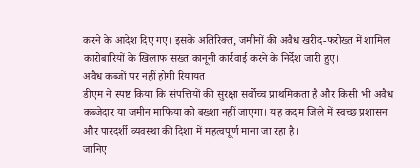करने के आदेश दिए गए। इसके अतिरिक्त, जमीनों की अवैध खरीद-फरोख्त में शामिल कारोबारियों के खिलाफ सख्त कानूनी कार्रवाई करने के निर्देश जारी हुए।
अवैध कब्जों पर नहीं होगी रियायत
डीएम ने स्पष्ट किया कि संपत्तियों की सुरक्षा सर्वोच्च प्राथमिकता है और किसी भी अवैध कब्जेदार या जमीन माफिया को बख्शा नहीं जाएगा। यह कदम जिले में स्वच्छ प्रशासन और पारदर्शी व्यवस्था की दिशा में महत्वपूर्ण माना जा रहा है।
जानिए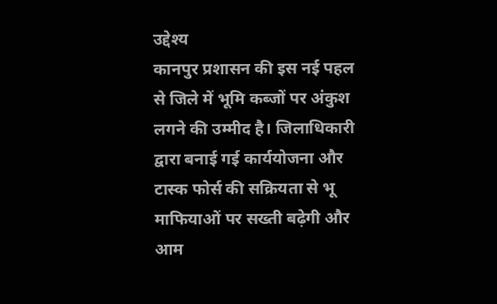उद्देश्य
कानपुर प्रशासन की इस नई पहल से जिले में भूमि कब्जों पर अंकुश लगने की उम्मीद है। जिलाधिकारी द्वारा बनाई गई कार्ययोजना और टास्क फोर्स की सक्रियता से भू माफियाओं पर सख्ती बढ़ेगी और आम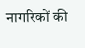नागरिकों की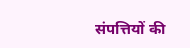संपत्तियों की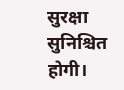सुरक्षा सुनिश्चित होगी।